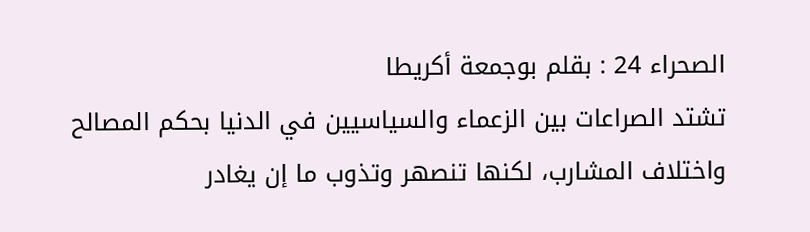الصحراء 24 : بقلم بوجمعة أكريطا
تشتد الصراعات بين الزعماء والسياسيين في الدنيا بحكم المصالح واختلاف المشارب، لكنها تنصهر وتذوب ما إن يغادر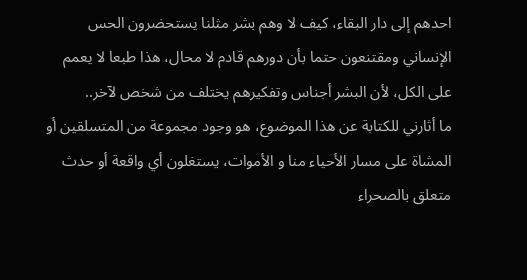احدهم إلى دار البقاء، كيف لا وهم بشر مثلنا يستحضرون الحس الإنساني ومقتنعون حتما بأن دورهم قادم لا محال، هذا طبعا لا يعمم على الكل، لأن البشر أجناس وتفكيرهم يختلف من شخص لآخر..
ما أثارني للكتابة عن هذا الموضوع، هو وجود مجموعة من المتسلقين أو المشاة على مسار الأحياء منا و الأموات، يستغلون أي واقعة أو حدث متعلق بالصحراء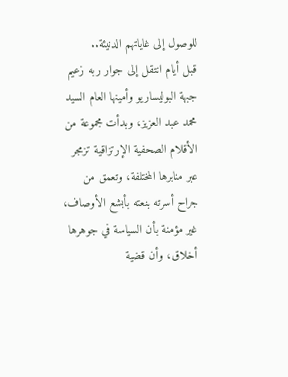للوصول إلى غاياتهم الدنيئة..
قبل أيام انتقل إلى جوار ربه زعيم جبهة البوليساريو وأمينها العام السيد محمد عبد العزيز، وبدأت مجموعة من الأقلام الصحفية الإرتزاقية تزمجر عبر منابرها المختلفة، وتعمق من جراح أسرته بنعته بأبشع الأوصاف، غير مؤمنة بأن السياسة في جوهرها أخلاق، وأن قضية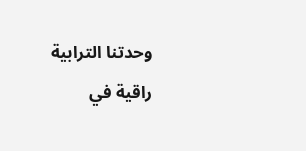وحدتنا الترابية راقية في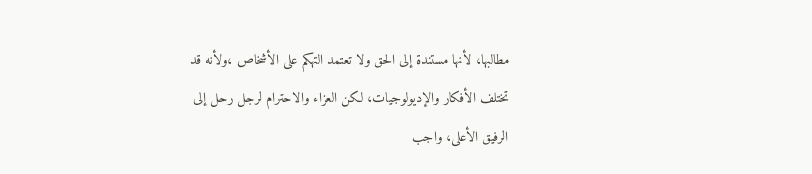مطالبها، لأنها مستندة إلى الحق ولا تعتمد التهكم على الأشخاص ،ولأنه قد تختلف الأفكار والإديولوجيات، لكن العزاء والاحترام لرجل رحل إلى الرفيق الأعلى، واجب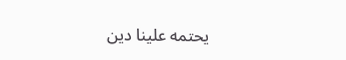يحتمه علينا دين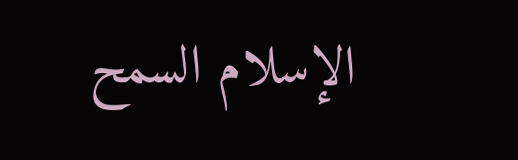الإسلام السمح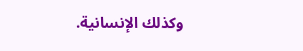وكذلك الإنسانية.